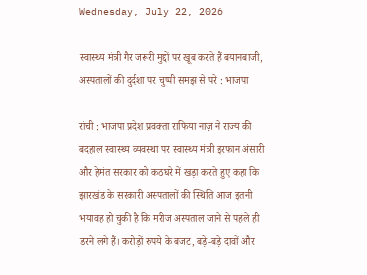Wednesday, July 22, 2026

स्वास्थ्य मंत्री गैर जरूरी मुद्दों पर खूब करते हैं बयानबाजी, अस्पतालों की दुर्दशा पर चुप्पी समझ से परे : भाजपा

रांची : भाजपा प्रदेश प्रवक्ता राफिया नाज़ ने राज्य की बदहाल स्वास्थ्य व्यवस्था पर स्वास्थ्य मंत्री इरफान अंसारी और हेमंत सरकार को कठघरे में खड़ा करते हुए कहा कि झारखंड के सरकारी अस्पतालों की स्थिति आज इतनी भयावह हो चुकी है कि मरीज अस्पताल जाने से पहले ही डरने लगे हैं। करोड़ों रुपये के बजट, बड़े-बड़े दावों और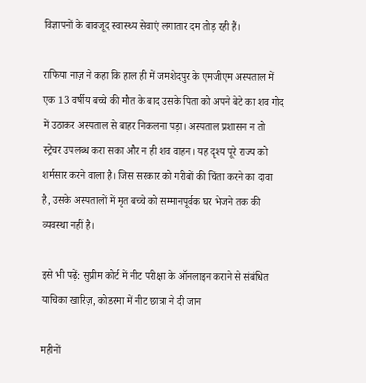विज्ञापनों के बावजूद स्वास्थ्य सेवाएं लगातार दम तोड़ रही हैं।

राफिया नाज़ ने कहा कि हाल ही में जमशेदपुर के एमजीएम अस्पताल में एक 13 वर्षीय बच्चे की मौत के बाद उसके पिता को अपने बेटे का शव गोद में उठाकर अस्पताल से बाहर निकलना पड़ा। अस्पताल प्रशासन न तो स्ट्रेचर उपलब्ध करा सका और न ही शव वाहन। यह दृश्य पूरे राज्य को शर्मसार करने वाला है। जिस सरकार को गरीबों की चिंता करने का दावा है, उसके अस्पतालों में मृत बच्चे को सम्मानपूर्वक घर भेजने तक की व्यवस्था नहीं है।

इसे भी पढ़ें: सुप्रीम कोर्ट में नीट परीक्षा के ऑनलाइन कराने से संबंधित याचिका खारिज़, कोडरमा में नीट छात्रा ने दी जान

महीनों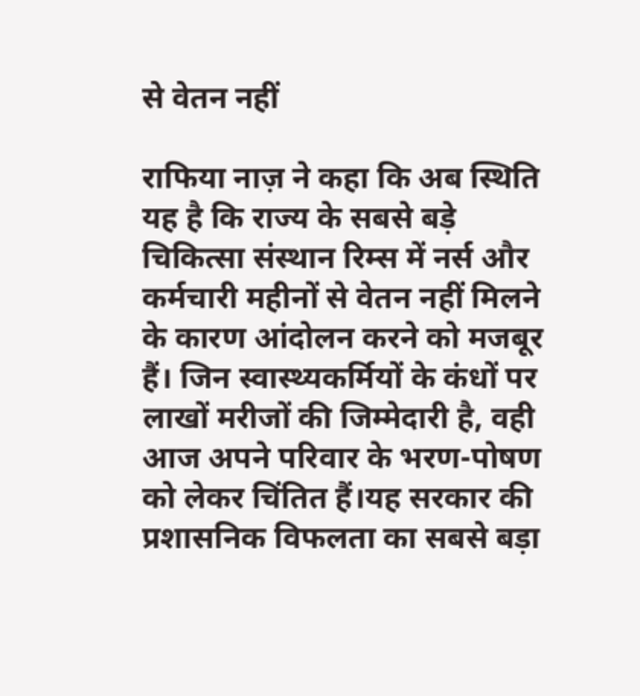से वेतन नहीं

राफिया नाज़ ने कहा कि अब स्थिति यह है कि राज्य के सबसे बड़े चिकित्सा संस्थान रिम्स में नर्स और कर्मचारी महीनों से वेतन नहीं मिलने के कारण आंदोलन करने को मजबूर हैं। जिन स्वास्थ्यकर्मियों के कंधों पर लाखों मरीजों की जिम्मेदारी है, वही आज अपने परिवार के भरण-पोषण को लेकर चिंतित हैं।यह सरकार की प्रशासनिक विफलता का सबसे बड़ा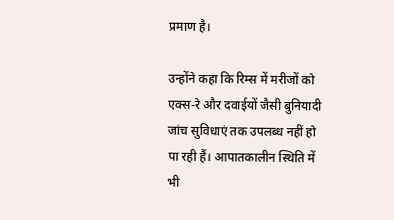प्रमाण है।

उन्होंने कहा कि रिम्स में मरीजों को एक्स-रे और दवाईयों जैसी बुनियादी जांच सुविधाएं तक उपलब्ध नहीं हो पा रही हैं। आपातकालीन स्थिति में भी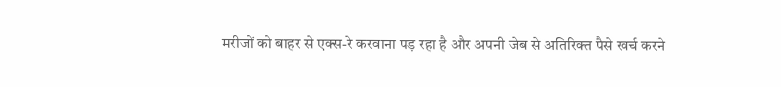मरीजों को बाहर से एक्स-रे करवाना पड़ रहा है और अपनी जेब से अतिरिक्त पैसे खर्च करने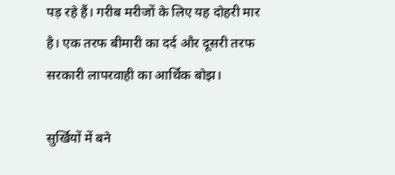पड़ रहे हैं। गरीब मरीजों के लिए यह दोहरी मार है। एक तरफ बीमारी का दर्द और दूसरी तरफ सरकारी लापरवाही का आर्थिक बोझ।

सुर्खियों में बने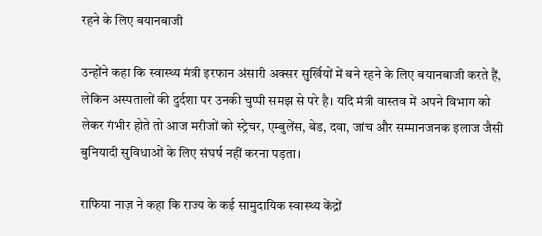रहने के लिए बयानबाजी

उन्होंने कहा कि स्वास्थ्य मंत्री इरफान अंसारी अक्सर सुर्खियों में बने रहने के लिए बयानबाजी करते हैं, लेकिन अस्पतालों की दुर्दशा पर उनकी चुप्पी समझ से परे है। यदि मंत्री वास्तव में अपने विभाग को लेकर गंभीर होते तो आज मरीजों को स्ट्रेचर, एम्बुलेंस, बेड, दवा, जांच और सम्मानजनक इलाज जैसी बुनियादी सुविधाओं के लिए संघर्ष नहीं करना पड़ता।

राफिया नाज़ ने कहा कि राज्य के कई सामुदायिक स्वास्थ्य केंद्रों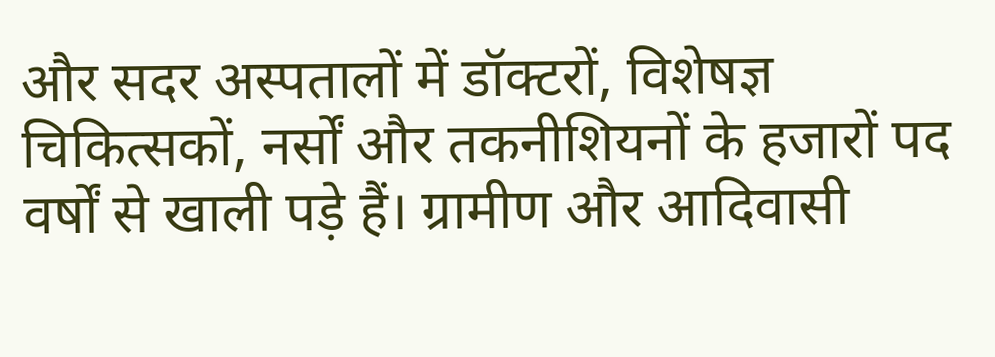और सदर अस्पतालों में डॉक्टरों, विशेषज्ञ चिकित्सकों, नर्सों और तकनीशियनों के हजारों पद वर्षों से खाली पड़े हैं। ग्रामीण और आदिवासी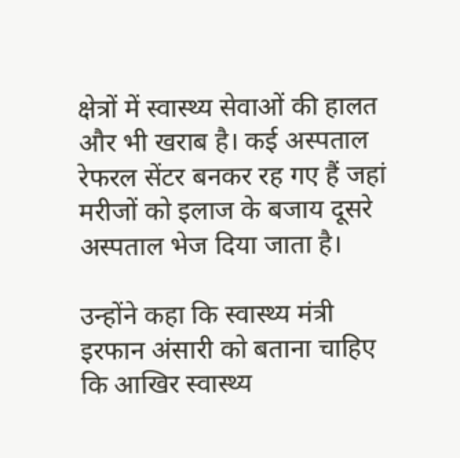क्षेत्रों में स्वास्थ्य सेवाओं की हालत और भी खराब है। कई अस्पताल रेफरल सेंटर बनकर रह गए हैं जहां मरीजों को इलाज के बजाय दूसरे अस्पताल भेज दिया जाता है।

उन्होंने कहा कि स्वास्थ्य मंत्री इरफान अंसारी को बताना चाहिए कि आखिर स्वास्थ्य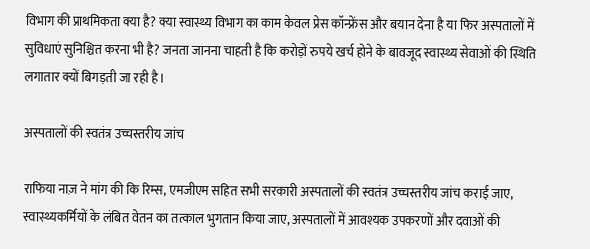विभाग की प्राथमिकता क्या है? क्या स्वास्थ्य विभाग का काम केवल प्रेस कॉन्फ्रेंस और बयान देना है या फिर अस्पतालों में सुविधाएं सुनिश्चित करना भी है? जनता जानना चाहती है कि करोड़ों रुपये खर्च होने के बावजूद स्वास्थ्य सेवाओं की स्थिति लगातार क्यों बिगड़ती जा रही है।

अस्पतालों की स्वतंत्र उच्चस्तरीय जांच

राफिया नाज़ ने मांग की कि रिम्स, एमजीएम सहित सभी सरकारी अस्पतालों की स्वतंत्र उच्चस्तरीय जांच कराई जाए, स्वास्थ्यकर्मियों के लंबित वेतन का तत्काल भुगतान किया जाए, अस्पतालों में आवश्यक उपकरणों और दवाओं की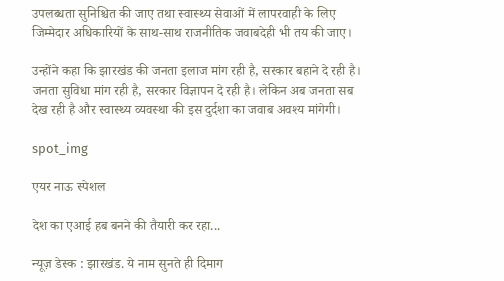उपलब्धता सुनिश्चित की जाए तथा स्वास्थ्य सेवाओं में लापरवाही के लिए जिम्मेदार अधिकारियों के साथ-साथ राजनीतिक जवाबदेही भी तय की जाए।

उन्होंने कहा कि झारखंड की जनता इलाज मांग रही है, सरकार बहाने दे रही है। जनता सुविधा मांग रही है, सरकार विज्ञापन दे रही है। लेकिन अब जनता सब देख रही है और स्वास्थ्य व्यवस्था की इस दुर्दशा का जवाब अवश्य मांगेगी।

spot_img

एयर नाऊ स्पेशल

देश का एआई हब बनने की तैयारी कर रहा...

न्यूज़ डेस्क : झारखंड. ये नाम सुनते ही दिमाग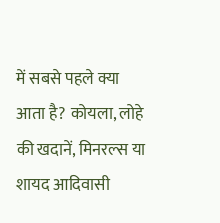में सबसे पहले क्या आता है? कोयला, लोहे की खदानें, मिनरल्स या शायद आदिवासी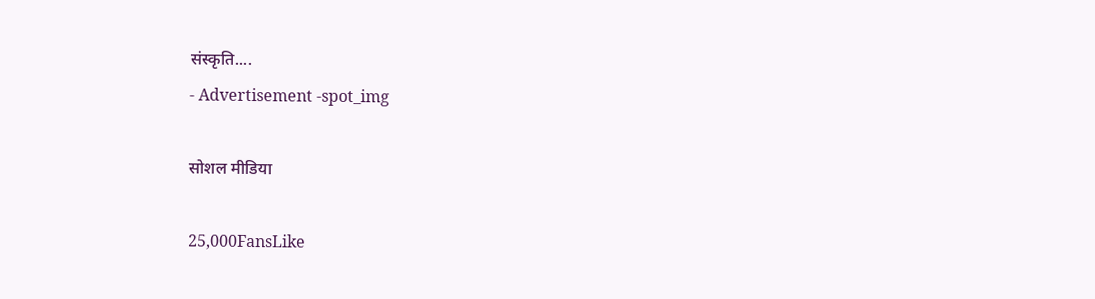संस्कृति....
- Advertisement -spot_img

सोशल मीडिया

25,000FansLike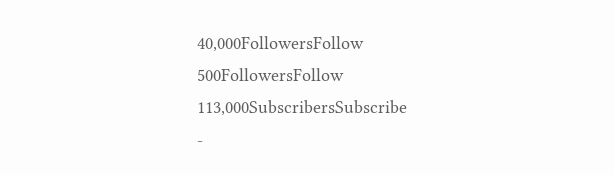40,000FollowersFollow
500FollowersFollow
113,000SubscribersSubscribe
-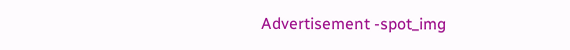Advertisement -spot_img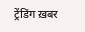ट्रेंडिंग ख़बर